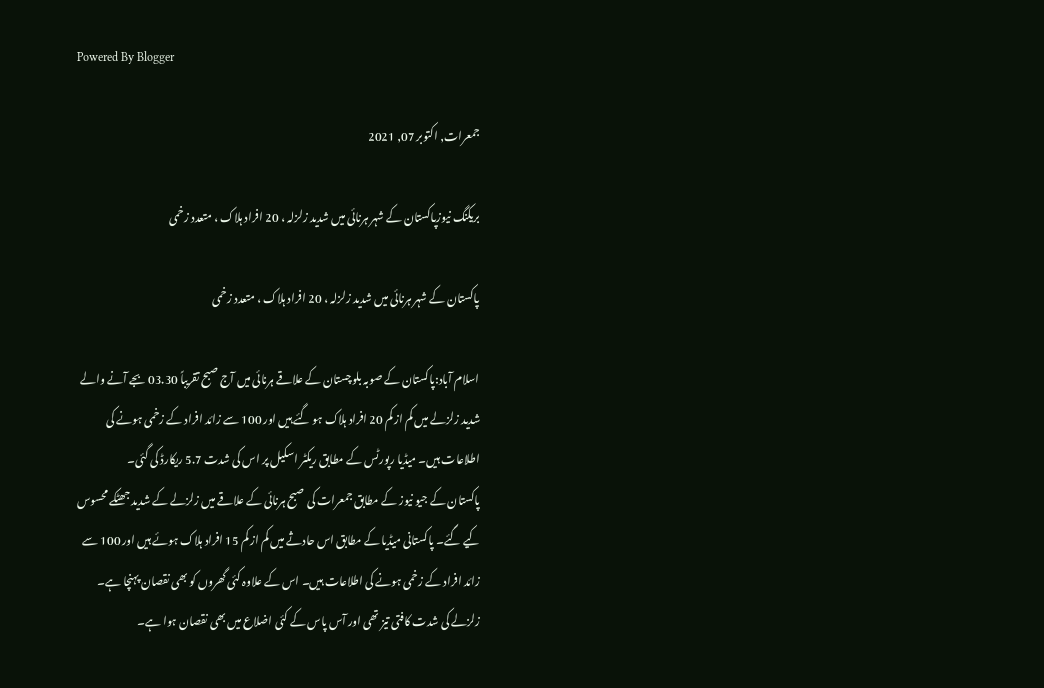Powered By Blogger

جمعرات, اکتوبر 07, 2021

بریکنگ نیوزپاکستان کے شہر ہرنائی میں شدید زلزلہ ، 20 افراد ہلاک ، متعدد زخمی

پاکستان کے شہر ہرنائی میں شدید زلزلہ ، 20 افراد ہلاک ، متعدد زخمی

اسلام آباد:پاکستان کے صوبہ بلوچستان کے علاقے ہرنائی میں آج صبح تقریباً 03.30 بجے آنے والے شدید زلزلے میں کم از کم 20 افراد ہلاک ہو گئے ہیں اور 100 سے زائد افراد کے زخمی ہونے کی اطلاعات ہیں۔ میڈیا رپورٹس کے مطابق ریکٹر اسکیل پر اس کی شدت 5.7 ریکارڈ کی گئی۔
پاکستان کے جیو نیوز کے مطابق جمعرات کی صبح ہرنائی کے علاقے میں زلزلے کے شدید جھٹکے محسوس کیے گئے۔ پاکستانی میڈیا کے مطابق اس حادثے میں کم از کم 15 افراد ہلاک ہوئے ہیں اور 100 سے زائد افراد کے زخمی ہونے کی اطلاعات ہیں۔ اس کے علاوہ کئی گھروں کو بھی نقصان پہنچا ہے۔ زلزلے کی شدت کافتی تیز تھی اور آس پاس کے کئی اضلاع میں بھی نقصان ہوا ہے۔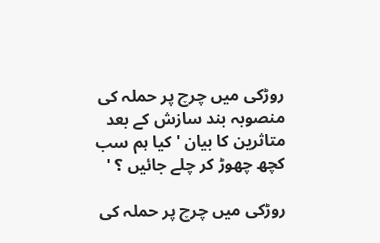روڑکی میں چرچ پر حملہ کی منصوبہ بند سازش کے بعد متاثرین کا بیان ' کیا ہم سب کچھ چھوڑ کر چلے جائیں ؟ '

روڑکی میں چرچ پر حملہ کی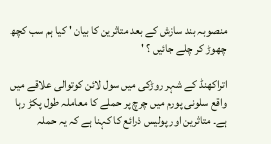منصوبہ بند سازش کے بعد متاثرین کا بیان ' کیا ہم سب کچھ چھوڑ کر چلے جائیں ؟ '

اتراکھنڈ کے شہر روڑکی میں سول لائن کوتوالی علاقے میں واقع سلونی پورم میں چرچ پر حملے کا معاملہ طول پکڑ رہا ہے۔ متاثرین اور پولیس ذرائع کا کہنا ہے کہ یہ حملہ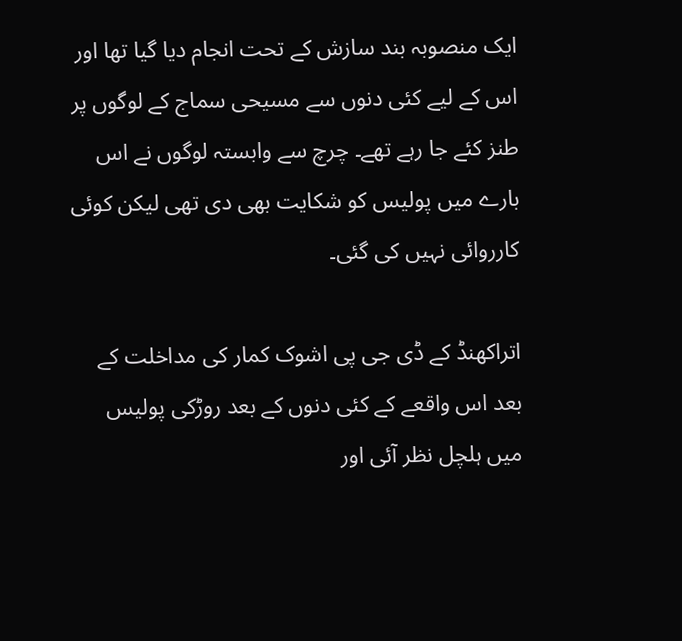ایک منصوبہ بند سازش کے تحت انجام دیا گیا تھا اور اس کے لیے کئی دنوں سے مسیحی سماج کے لوگوں پر طنز کئے جا رہے تھے۔ چرچ سے وابستہ لوگوں نے اس بارے میں پولیس کو شکایت بھی دی تھی لیکن کوئی کارروائی نہیں کی گئی۔

اتراکھنڈ کے ڈی جی پی اشوک کمار کی مداخلت کے بعد اس واقعے کے کئی دنوں کے بعد روڑکی پولیس میں ہلچل نظر آئی اور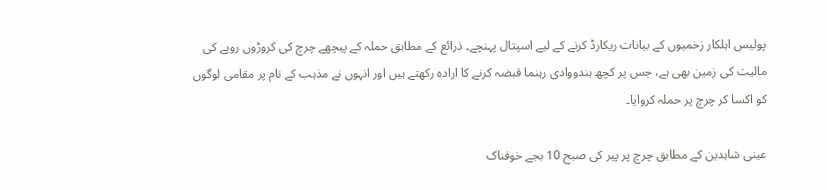پولیس اہلکار زخمیوں کے بیانات ریکارڈ کرنے کے لیے اسپتال پہنچے۔ ذرائع کے مطابق حملہ کے پیچھے چرچ کی کروڑوں روپے کی مالیت کی زمین بھی ہے، جس پر کچھ ہندووادی رہنما قبضہ کرنے کا ارادہ رکھتے ہیں اور انہوں نے مذہب کے نام پر مقامی لوگوں کو اکسا کر چرچ پر حملہ کروایا۔

عینی شاہدین کے مطابق چرچ پر پیر کی صبح 10 بجے خوفناک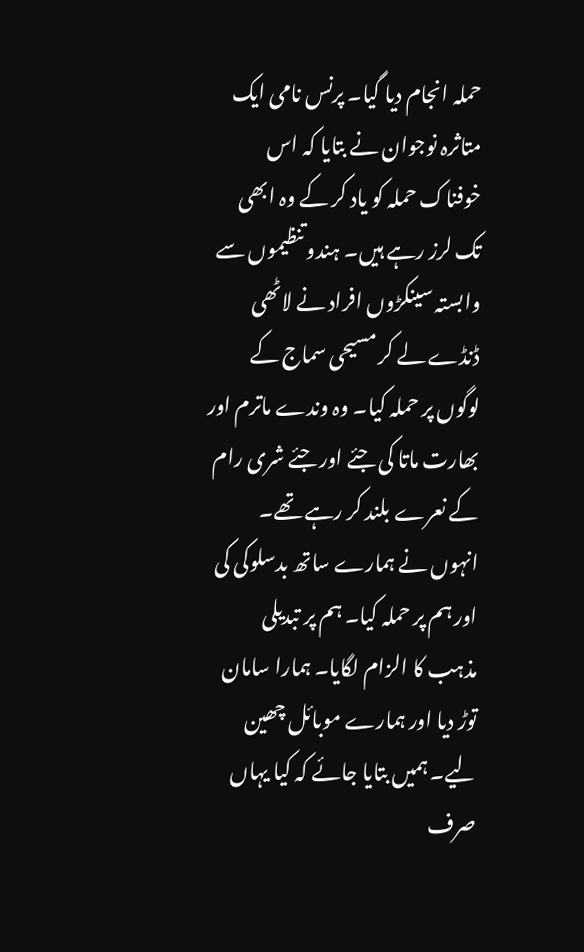حملہ انجام دیا گیا۔ پرنس نامی ایک متاثرہ نوجوان نے بتایا کہ اس خوفناک حملہ کو یاد کر کے وہ ابھی تک لرز رہے ہیں۔ ہندو تنظیموں سے وابستہ سینکڑوں افراد نے لاٹھی ڈنڈے لے کر مسیحی سماج کے لوگوں پر حملہ کیا۔ وہ وندے ماترم اور بھارت ماتا کی جئے اور جئے شری رام کے نعرے بلند کر رہے تھے۔ انہوں نے ہمارے ساتھ بدسلوکی کی اور ہم پر حملہ کیا۔ ہم پر تبدیلی مذہب کا الزام لگایا۔ ہمارا سامان توڑ دیا اور ہمارے موبائل چھین لیے۔ ہمیں بتایا جائے کہ کیا یہاں صرف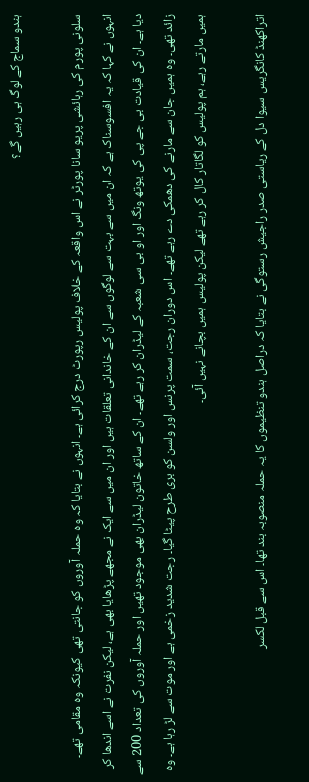ہندو سماج کے لوگ ہی رہیں گے؟

سلونی پورم کی رہائشی پریو سانا پورٹر نے اس واقعہ کے خلاف پولیس رپورٹ درج کرائی ہے۔ انہوں نے بتایا کہ وہ حملہ آوروں کو جانتی تھی کیونکہ وہ مقامی تھے۔ انہوں نے کہا کہ یہ افسوسناک ہے کہ ان میں سے بہت سے لوگوں سے ان کے خاندانی تعلقات ہیں اور ان میں سے ایک نے مجھے پڑھایا بھی ہے، لیکن نفرت نے اسے اندھا کر دیا ہے۔ ان کی قیادت بی جے پی کی یوتھ ونگ اور او بی سی شعبہ کے لیڈران کر رہے تھے۔ ان کے ساتھ خاتون لیڈران بھی موجود تھیں اور حملہ آوروں کی تعداد 200 سے زائد تھی۔ وہ ہمیں جان سے مارنے کی دھمکی دے رہے تھے۔ اس دوران رجت، سمت پرنس اور ولسن کو بری طرح پیٹا گیا۔ رجت شدید زخمی ہے اور موت سے لڑ رہا ہے۔ وہ ہمیں مارتے رہے، ہم پولیس کو لگاتار کال کر رہے تھے لیکن پولیس ہمیں بچانے نہیں آئی۔

اتراکھنڈ کانگریس سیوا دل کے ریاستی صدر راجیش رستوگی نے بتایا کہ دراصل ہندو تنظیموں کا یہ حملہ منصوبہ بند تھا۔ اس سے قبل لکسر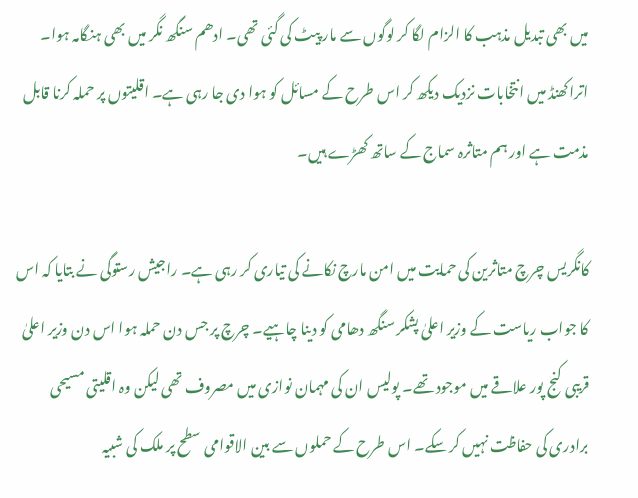میں بھی تبدیل مذہب کا الزام لگا کر لوگوں سے مار پیٹ کی گئی تھی۔ ادھم سنگھ نگر میں بھی ہنگامہ ہوا۔ اتراکھنڈ میں انتخابات نزدیک دیکھ کر اس طرح کے مسائل کو ہوا دی جا رہی ہے۔ اقلیتوں پر حملہ کرنا قابل مذمت ہے اور ہم متاثرہ سماج کے ساتھ کھڑے ہیں۔

کانگریس چرچ متاثرین کی حمایت میں امن مارچ نکانے کی تیاری کر رہی ہے۔ راجیش رستوگی نے بتایا کہ اس کا جواب ریاست کے وزیر اعلیٰ پشکر سنگھ دھامی کو دینا چاہیے۔ چرچ پر جس دن حملہ ہوا اس دن وزیر اعلیٰ قریبی کنج پور علاقے میں موجود تھے۔ پولیس ان کی مہمان نوازی میں مصروف تھی لیکن وہ اقلیتی مسیحی برادری کی حفاظت نہیں کر سکے۔ اس طرح کے حملوں سے بین الاقوامی سطح پر ملک کی شبیہ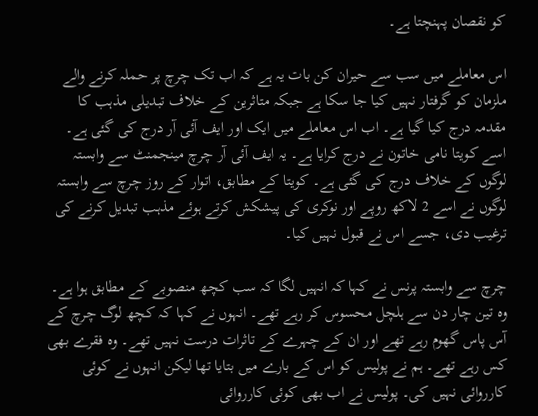کو نقصان پہنچتا ہے۔

اس معاملے میں سب سے حیران کن بات یہ ہے کہ اب تک چرچ پر حملہ کرنے والے ملزمان کو گرفتار نہیں کیا جا سکا ہے جبکہ متاثرین کے خلاف تبدیلی مذہب کا مقدمہ درج کیا گیا ہے۔ اب اس معاملے میں ایک اور ایف آئی آر درج کی گئی ہے۔ اسے کویتا نامی خاتون نے درج کرایا ہے۔ یہ ایف آئی آر چرچ مینجمنٹ سے وابستہ لوگوں کے خلاف درج کی گئی ہے۔ کویتا کے مطابق، اتوار کے روز چرچ سے وابستہ لوگوں نے اسے 2 لاکھ روپے اور نوکری کی پیشکش کرتے ہوئے مذہب تبدیل کرنے کی ترغیب دی، جسے اس نے قبول نہیں کیا۔

چرچ سے وابستہ پرنس نے کہا کہ انہیں لگا کہ سب کچھ منصوبے کے مطابق ہوا ہے۔ وہ تین چار دن سے ہلچل محسوس کر رہے تھے۔ انہوں نے کہا کہ کچھ لوگ چرچ کے آس پاس گھوم رہے تھے اور ان کے چہرے کے تاثرات درست نہیں تھے۔ وہ فقرے بھی کس رہے تھے۔ ہم نے پولیس کو اس کے بارے میں بتایا تھا لیکن انہوں نے کوئی کارروائی نہیں کی۔ پولیس نے اب بھی کوئی کارروائی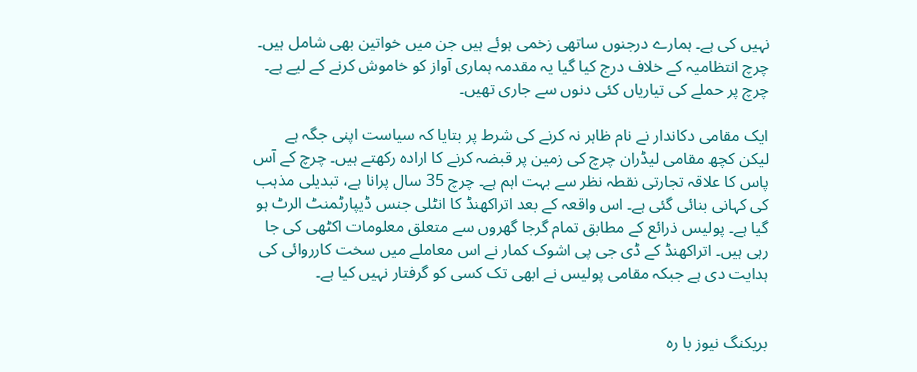نہیں کی ہے۔ ہمارے درجنوں ساتھی زخمی ہوئے ہیں جن میں خواتین بھی شامل ہیں۔ چرچ انتظامیہ کے خلاف درج کیا گیا یہ مقدمہ ہماری آواز کو خاموش کرنے کے لیے ہے۔ چرچ پر حملے کی تیاریاں کئی دنوں سے جاری تھیں۔

ایک مقامی دکاندار نے نام ظاہر نہ کرنے کی شرط پر بتایا کہ سیاست اپنی جگہ ہے لیکن کچھ مقامی لیڈران چرچ کی زمین پر قبضہ کرنے کا ارادہ رکھتے ہیں۔ چرچ کے آس پاس کا علاقہ تجارتی نقطہ نظر سے بہت اہم ہے۔ چرچ 35 سال پرانا ہے، تبدیلی مذہب کی کہانی بنائی گئی ہے۔ اس واقعہ کے بعد اتراکھنڈ کا انٹلی جنس ڈیپارٹمنٹ الرٹ ہو گیا ہے۔ پولیس ذرائع کے مطابق تمام گرجا گھروں سے متعلق معلومات اکٹھی کی جا رہی ہیں۔ اتراکھنڈ کے ڈی جی پی اشوک کمار نے اس معاملے میں سخت کارروائی کی ہدایت دی ہے جبکہ مقامی پولیس نے ابھی تک کسی کو گرفتار نہیں کیا ہے۔


بریکنگ نیوز با رہ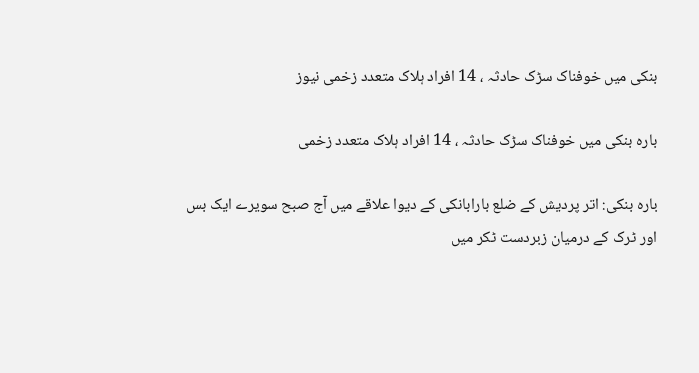بنکی میں خوفناک سڑک حادثہ ، 14 افراد ہلاک متعدد زخمی نیوز

بارہ بنکی میں خوفناک سڑک حادثہ ، 14 افراد ہلاک متعدد زخمی

بارہ بنکی: اتر پردیش کے ضلع بارابانکی کے دیوا علاقے میں آج صبح سویرے ایک بس اور ٹرک کے درمیان زبردست ٹکر میں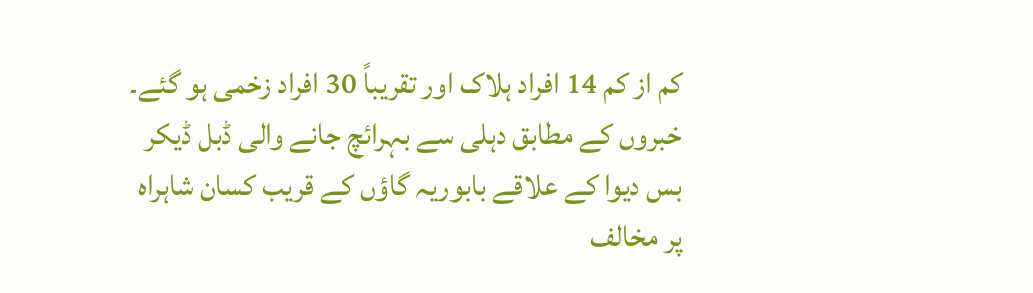کم از کم 14 افراد ہلاک اور تقریباً 30 افراد زخمی ہو گئے۔ خبروں کے مطابق دہلی سے بہرائچ جانے والی ڈبل ڈیکر بس دیوا کے علاقے بابوریہ گاؤں کے قریب کسان شاہراہ پر مخالف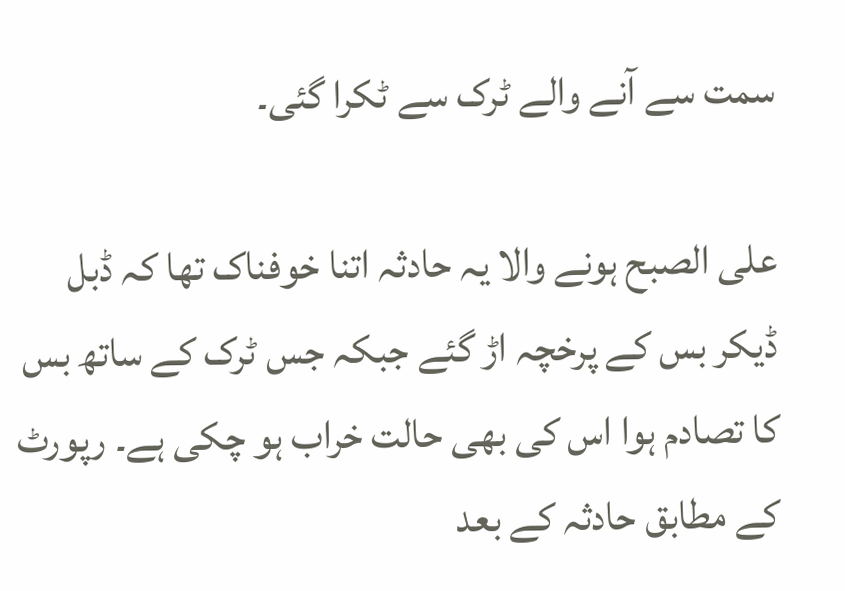سمت سے آنے والے ٹرک سے ٹکرا گئی۔

علی الصبح ہونے والا یہ حادثہ اتنا خوفناک تھا کہ ڈبل ڈیکر بس کے پرخچہ اڑ گئے جبکہ جس ٹرک کے ساتھ بس کا تصادم ہوا اس کی بھی حالت خراب ہو چکی ہے۔ رپورٹ کے مطابق حادثہ کے بعد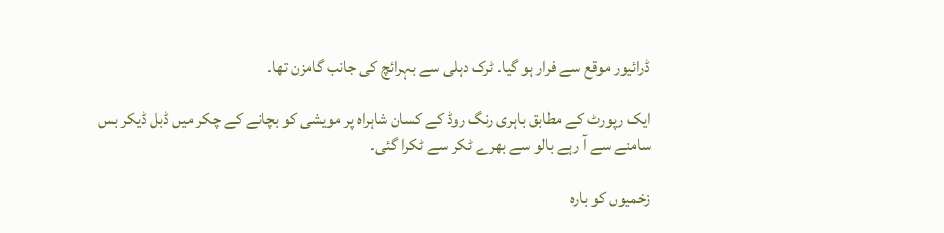ڈرائیور موقع سے فرار ہو گیا۔ ٹرک دہلی سے بہرائچ کی جانب گامزن تھا۔

ایک رپورٹ کے مطابق باہری رنگ روڈ کے کسان شاہراہ پر مویشی کو بچانے کے چکر میں ڈبل ڈیکر بس سامنے سے آ رہے بالو سے بھرے ٹکر سے ٹکرا گئی۔

زخمیوں کو بارہ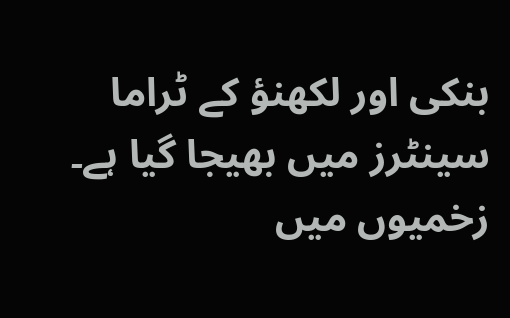بنکی اور لکھنؤ کے ٹراما سینٹرز میں بھیجا گیا ہے۔ زخمیوں میں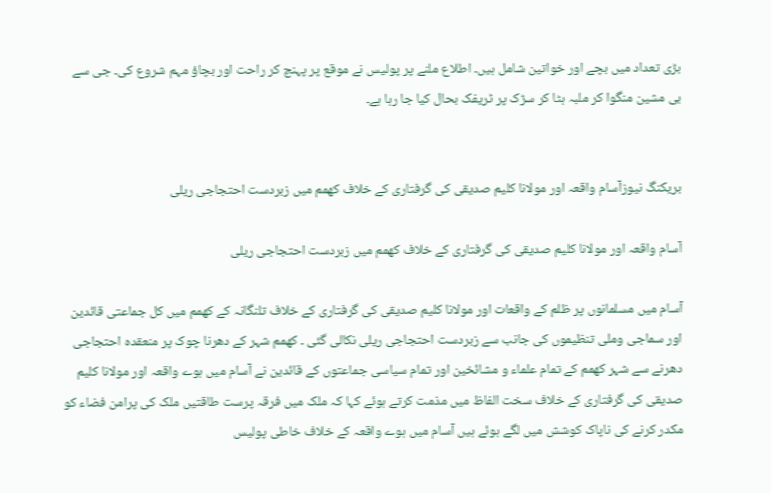بڑی تعداد میں بچے اور خواتین شامل ہیں۔ اطلاع ملنے پر پولیس نے موقع پر پہنچ کر راحت اور بچاؤ مہم شروع کی۔ جی سے بی مشین منگوا کر ملبہ ہٹا کر سڑک پر ٹریفک بحال کیا جا رہا ہے۔


بریکنگ نیوزآسام واقعہ اور مولانا کلیم صدیقی کی گرفتاری کے خلاف کھمم میں زبردست احتجاجی ریلی

آسام واقعہ اور مولانا کلیم صدیقی کی گرفتاری کے خلاف کھمم میں زبردست احتجاجی ریلی

آسام میں مسلمانوں پر ظلم کے واقعات اور مولانا کلیم صدیقی کی گرفتاری کے خلاف تلنگانہ کے کھمم میں کل جماعتی قائدین اور سماجی وملی تنظیموں کی جانب سے زبردست احتجاجی ریلی نکالی گئی ۔ کھمم شہر کے دھرنا چوک پر منعقدہ احتجاجی دھرنے سے شہر کھمم کے تمام علماء و مشائخین اور تمام سیاسی جماعتوں کے قائدین نے آسام میں ہوے واقعہ اور مولانا کلیم صدیقی کی گرفتاری کے خلاف سخت الفاظ میں مذمت کرتے ہوئے کہا کہ ملک میں فرقہ پرست طاقتیں ملک کی پرامن فضاء کو مکدر کرنے کی ناپاک کوشش میں لگے ہوئے ہیں آسام میں ہوے واقعہ کے خلاف خاطی پولیس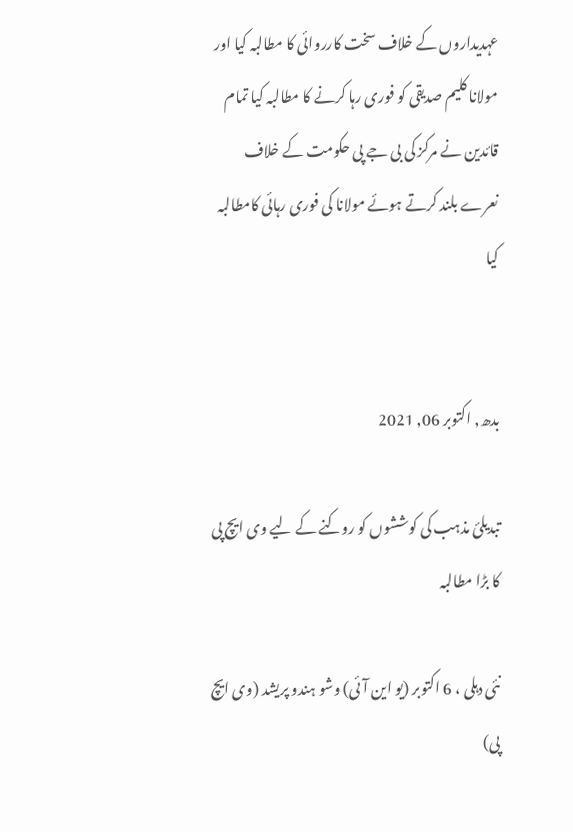عہدیداروں کے خلاف سخت کارروائی کا مطالبہ کیا اور مولانا کلیم صدیقی کو فوری رہا کرنے کا مطالبہ کیا تمام قائدین نے مرکز کی بی جے پی حکومت کے خلاف نعرے بلند کرتے ہوئے مولانا کی فوری رہائی کامطالبہ کیا


بدھ, اکتوبر 06, 2021

تبدیلیٔ مذہب کی کوششوں کو روکنے کے لیے وی ایچ پی کا بڑا مطالبہ

نئی دہلی ، 6 اکتوبر (یو این آئی) وشو ہندو پریشد (وی ایچ پی)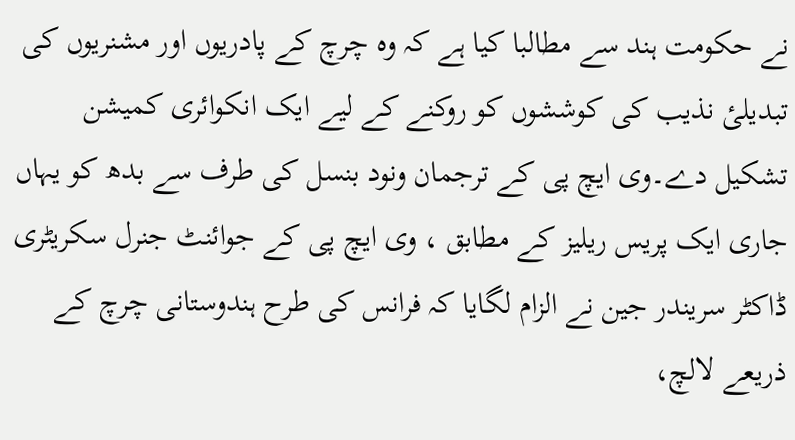نے حکومت ہند سے مطالبا کیا ہے کہ وہ چرچ کے پادریوں اور مشنریوں کی تبدیلیٔ نذیب کی کوششوں کو روکنے کے لیے ایک انکوائری کمیشن تشکیل دے۔وی ایچ پی کے ترجمان ونود بنسل کی طرف سے بدھ کو یہاں جاری ایک پریس ریلیز کے مطابق ، وی ایچ پی کے جوائنٹ جنرل سکریٹری ڈاکٹر سریندر جین نے الزام لگایا کہ فرانس کی طرح ہندوستانی چرچ کے ذریعے لالچ،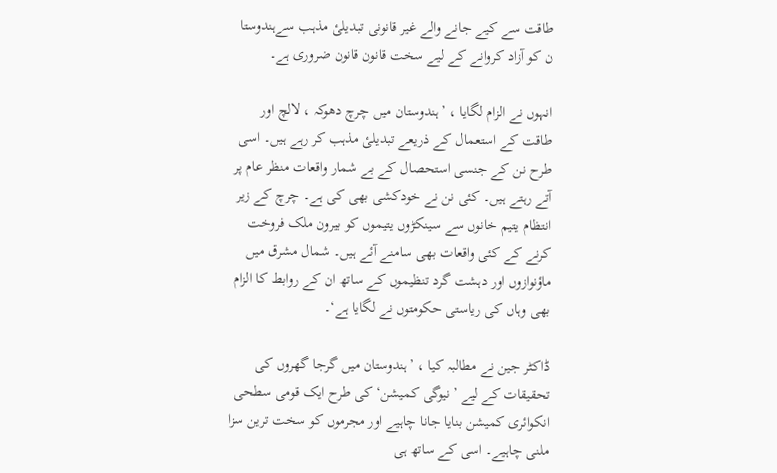طاقت سے کیے جانے والے غیر قانونی تبدیلیٔ مذہب سےہندوستا ن کو آزاد کروانے کے لیے سخت قانون قانون ضروری ہے۔

انہوں نے الزام لگایا ، ’ہندوستان میں چرچ دھوکہ ، لالچ اور طاقت کے استعمال کے ذریعے تبدیلیٔ مذہب کر رہے ہیں۔ اسی طرح نن کے جنسی استحصال کے بے شمار واقعات منظر عام پر آتے رہتے ہیں۔ کئی نن نے خودکشی بھی کی ہے۔ چرچ کے زیر انتظام یتیم خانوں سے سینکڑوں یتیموں کو بیرون ملک فروخت کرنے کے کئی واقعات بھی سامنے آئے ہیں۔ شمال مشرق میں ماؤنوازوں اور دہشت گرد تنظیموں کے ساتھ ان کے روابط کا الزام بھی وہاں کی ریاستی حکومتوں نے لگایا ہے‘۔

ڈاکٹر جین نے مطالبہ کیا ، ’ہندوستان میں گرجا گھروں کی تحقیقات کے لیے ’نیوگی کمیشن‘ کی طرح ایک قومی سطحی انکوائری کمیشن بنایا جانا چاہیے اور مجرموں کو سخت ترین سزا ملنی چاہیے۔ اسی کے ساتھ ہی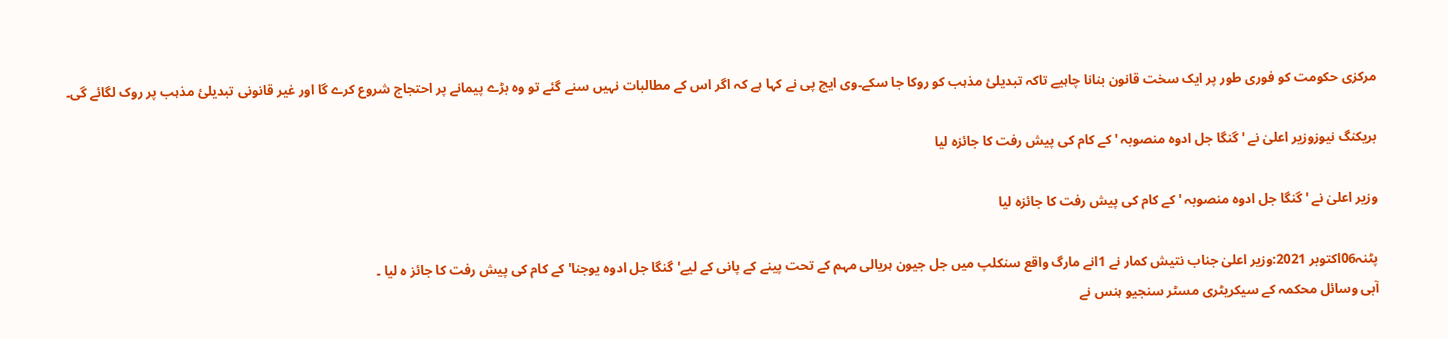مرکزی حکومت کو فوری طور پر ایک سخت قانون بنانا چاہیے تاکہ تبدیلیٔ مذہب کو روکا جا سکے۔وی ایچ پی نے کہا ہے کہ اگر اس کے مطالبات نہیں سنے گئے تو وہ بڑے پیمانے پر احتجاج شروع کرے گا اور غیر قانونی تبدیلیٔ مذہب پر روک لگائے گی۔

بریکنگ نیوزوزیر اعلیٰ نے ' گنگا جل ادوہ منصوبہ ' کے کام کی پیش رفت کا جائزہ لیا

وزیر اعلیٰ نے ' گنگا جل ادوہ منصوبہ ' کے کام کی پیش رفت کا جائزہ لیا

پٹنہ06اکتوبر 2021:وزیر اعلیٰ جناب نتیش کمار نے 1انے مارگ واقع سنکلپ میں جل جیون ہریالی مہم کے تحت پینے کے پانی کے لیے'گنگا جل ادوہ یوجنا'کے کام کی پیش رفت کا جائز ہ لیا ۔
آبی وسائل محکمہ کے سیکریٹری مسٹر سنجیو ہنس نے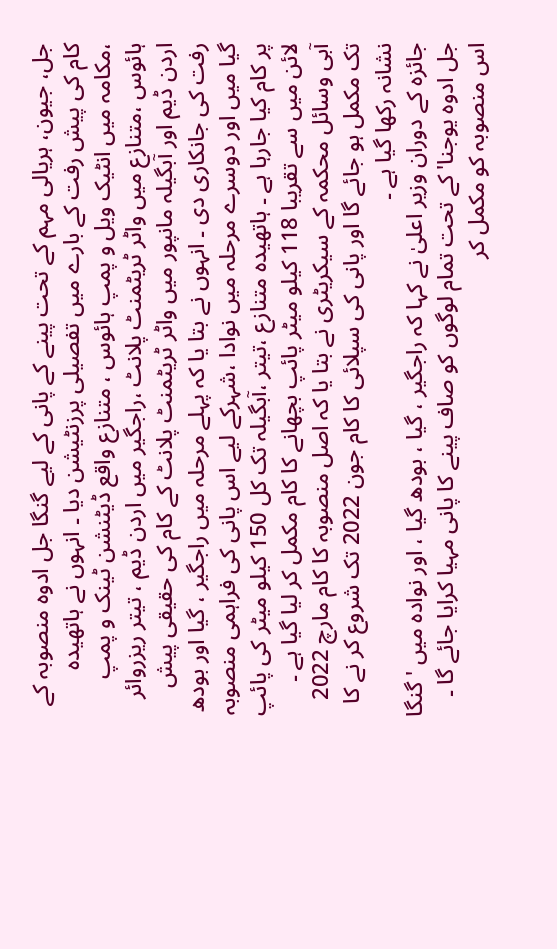جل، جیون، ہریالی مہم کے تحت پینے کے پانی کے لیے گنگا جل ادوہ منصوبہ کے کام کی پیش رفت کے بارے میں تفصیلی پرزنٹیشن دیا ۔ انہوں نے ہاتھیدہ ،مکامہ میں انٹیک ویل و پمپ ہائوس ، متنازع واقع ڈیٹنشن ٹینک و پمپ ہائوس ،متنازع میں واٹر ٹریٹمنٹ پلانٹ ،راجگیر میں اردن ڈیم ، تیتر ریزروائر اردن ڈیم اور آبگیلہ مانپور میں واٹر ٹریٹمنٹ پلانٹ کے کام کی حقیقی پیش رفت کی جانکاری دی ۔ انہوں نے بتا یا کہ پہلے مرحلہ میں راجگیر ، گیا اور بودھ گیا میں اور دوسرے مرحلہ میں نوادا ،شہرکے لیے اس پانی کی فراہمی منصوبہ پر کام کیا جارہا ہے ۔ ہاتھیدہ متنازع ،تیتر ،آبگیلہ تک کل 150 کیلو میٹر کی پائپ لائن میں سے تقریبا 118 کیلو میٹر پائپ بچھانے کا کام مکمل کر لیا گیا ہے ۔
آبی وسائل محکمہ کے سیکریٹری نے بتا یا کہ اصل منصوبہ کا کام مارچ 2022 تک مکمل ہو جائے گا اور پانی کی سپلائی کا کام جون 2022 تک شروع کر نے کا نشانہ رکھا گیا ہے ۔
جائزہ کے دوران وزیر اعلیٰ نے کہا کہ راجگیر ، گیا ، بودھ گیا ، اور نوادہ میں 'گنگا جل ادوہ یوجنا'کے تحت تمام لوگوں کو صاف پینے کا پانی مہیا کرایا جائے گا ۔ اس منصوبہ کو مکمل کر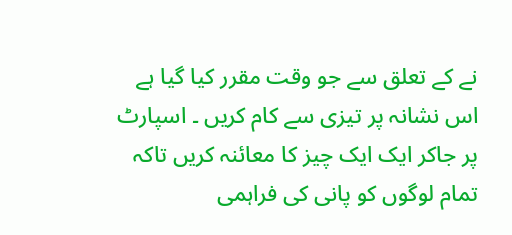نے کے تعلق سے جو وقت مقرر کیا گیا ہے اس نشانہ پر تیزی سے کام کریں ۔ اسپارٹ پر جاکر ایک ایک چیز کا معائنہ کریں تاکہ تمام لوگوں کو پانی کی فراہمی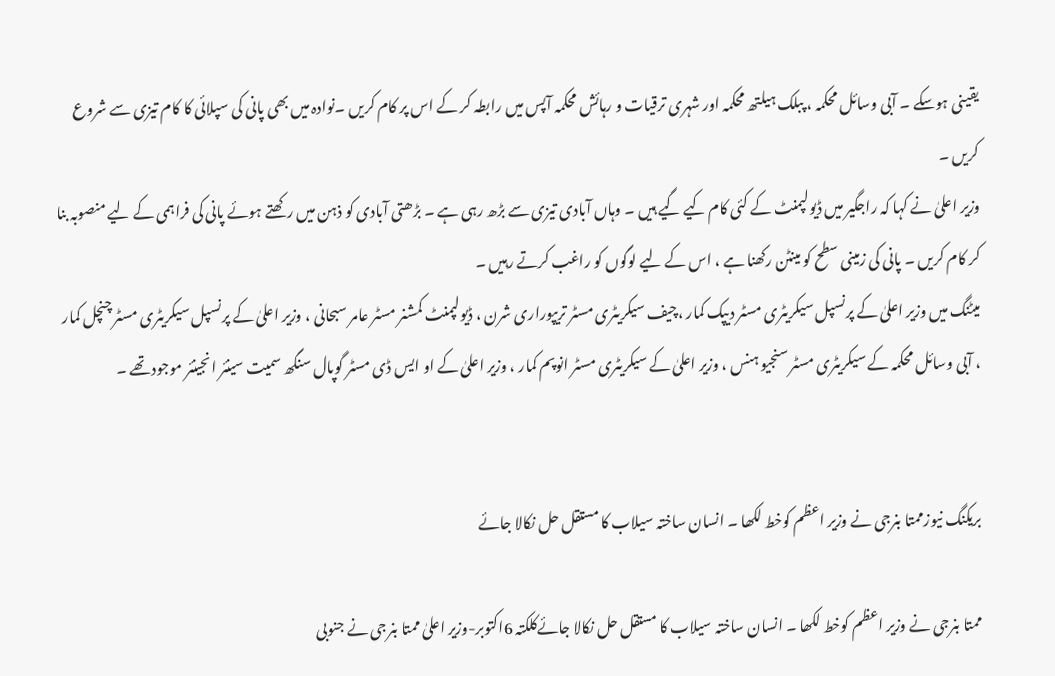یقینی ہوسکے ۔ آبی وسائل محکمہ ، پبلک ہیلتھ محکمہ اور شہری ترقیات و رہائش محکمہ آپس میں رابطہ کر کے اس پر کام کریں ۔نوادہ میں بھی پانی کی سپلائی کا کام تیزی سے شروع کریں ۔
وزیر اعلیٰ نے کہا کہ راجگیر میں ڈیولپمنٹ کے کئی کام کیے گیے ہیں ۔ وہاں آبادی تیزی سے بڑھ رہی ہے ۔ بڑھتی آبادی کو ذہن میں رکھتے ہوئے پانی کی فراہمی کے لیے منصوبہ بنا کر کام کریں ۔ پانی کی زمینی سطح کو مینٹن رکھنا ہے ، اس کے لیے لوگوں کو راغب کرتے رہیں ۔
میٹنگ میں وزیر اعلیٰ کے پرنسپل سیکریٹری مسٹر دیپک کمار ،چیف سیکریٹری مسٹر تریپوراری شرن ، ڈیولپمنٹ کمشنر مسٹر عامر سبحانی ، وزیر اعلیٰ کے پرنسپل سیکریٹری مسٹر چنچل کمار ، آبی وسائل محکمہ کے سیکریٹری مسٹر سنجیو ہنس ، وزیر اعلیٰ کے سیکریٹری مسٹر انوپم کمار ، وزیر اعلیٰ کے او ایس ڈی مسٹر گوپال سنگھ سمیت سینئر انجینئر موجودتھے ۔


بریکنگ نیوزممتا بنرجی نے وزیر اعظم کوخط لکھا ۔ انسان ساختہ سیلاب کا مستقل حل نکالا جائے

ممتا بنرجی نے وزیر اعظم کوخط لکھا ۔ انسان ساختہ سیلاب کا مستقل حل نکالا جائےکلکتہ 6اکتوبر-وزیر اعلیٰ ممتا بنرجی نے جنوبی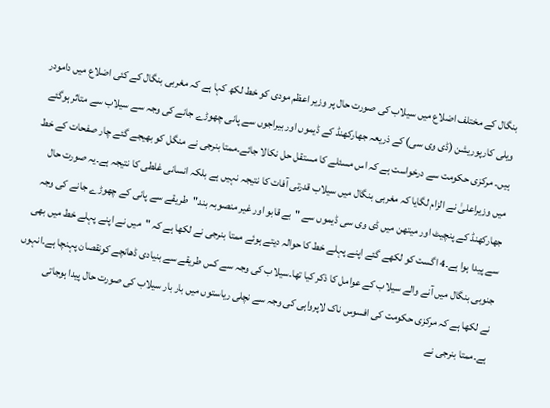بنگال کے مختلف اضلاع میں سیلاب کی صورت حال پر وزیر اعظم مودی کو خط لکھ کہا ہے کہ مغربی بنگال کے کئی اضلاع میں دامودر ویلی کارپوریشن (ڈی وی سی) کے ذریعہ جھارکھنڈ کے ڈیموں اور بیراجوں سے پانی چھوڑے جانے کی وجہ سے سیلاب سے متاثر ہوگئے ہیں۔ مرکزی حکومت سے درخواست ہے کہ اس مسئلے کا مستقل حل نکالا جائے۔ممتا بنرجی نے منگل کو بھیجے گئے چار صفحات کے خط میں وزیراعلیٰ نے الزام لگایا کہ مغربی بنگال میں سیلاب قدرتی آفات کا نتیجہ نہیں ہے بلکہ انسانی غلطی کا نتیجہ ہے۔یہ صورت حال جھارکھنڈ کے پنچیٹ اور میتھن میں ڈی وی سی ڈیموں سے "بے قابو اور غیر منصوبہ بند"طریقے سے پانی کے چھوڑے جانے کی وجہ سے پیدا ہوا ہے۔4 اگست کو لکھے گئے اپنے پہلے خط کا حوالہ دیتے ہوئے ممتا بنرجی نے لکھا ہے کہ "میں نے اپنے پہلے خط میں بھی جنوبی بنگال میں آنے والے سیلاب کے عوامل کا ذکر کیا تھا۔سیلاب کی وجہ سے کس طریقے سے بنیادی ڈھانچے کونقصان پہنچا ہے۔انہوں نے لکھا ہے کہ مرکزی حکومت کی افسوس ناک لاپرواہی کی وجہ سے نچلی ریاستوں میں بار بار سیلاب کی صورت حال پیدا ہوجاتی ہے۔ممتا بنرجی نے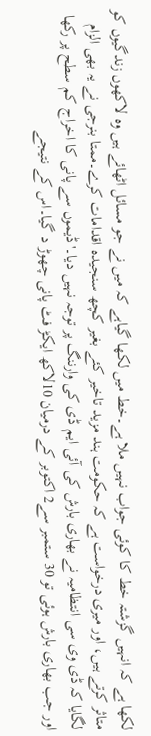لکھا ہے کہ انہیں گزشتہ خط کا کوئی جواب نہیں ملا ہے۔خط میں لکھا گیاہے کہ میں نے جو مسائل اٹھائے ہیں وہ لاکھوں زندگیوں کو متاثر کرتے ہیں، اور میری درخواست ہے کہ حکومت ہند مزید تاخیر کئے بغیر کچھ سنجیدہ اقدامات کرے۔ممتا بنرجی نے یہ بھی الزام لگایا کہ ڈی وی سی انتظامیہ نے بھاری بارش کی آئی ایم ڈی کی وارننگ پر توجہ نہیں دیا۔'ڈیموں سے پانی کا اخراج کم سطح پر رکھا اور جب بھاری بارش ہوئی تو 30 ستمبر سے2 اکتوبر کے درمیان 10لاکھ ایکڑ فٹ پانی چھوڑ د گیا۔اس کے نتیجے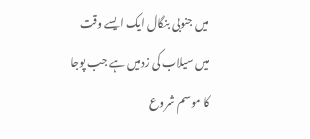میں جنوبی بنگال ایک ایسے وقت میں سیلاب کی زدمیں ہے جب پوجا کا موسم شروع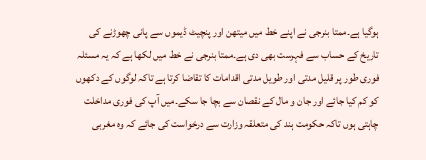ہوگیا ہے۔ممتا بنرجی نے اپنے خط میں میتھن اور پنچیٹ ڈیموں سے پانی چھوڑنے کی تاریخ کے حساب سے فہرست بھی دی ہے۔ممتا بنرجی نے خط میں لکھا ہے کہ یہ مسئلہ فوری طور پر قلیل مدتی اور طویل مدتی اقدامات کا تقاضا کرتا ہے تاکہ لوگوں کے دکھوں کو کم کیا جائے اور جان و مال کے نقصان سے بچا جا سکے۔میں آپ کی فوری مداخلت چاہتی ہوں تاکہ حکومت ہند کی متعلقہ وزارت سے درخواست کی جائے کہ وہ مغربی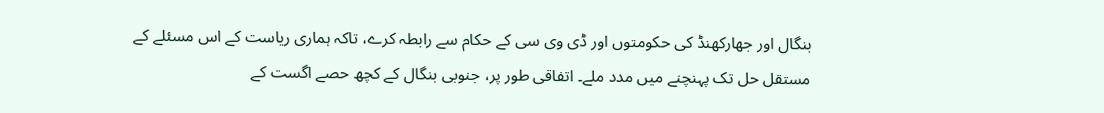بنگال اور جھارکھنڈ کی حکومتوں اور ڈی وی سی کے حکام سے رابطہ کرے، تاکہ ہماری ریاست کے اس مسئلے کے مستقل حل تک پہنچنے میں مدد ملے۔ اتفاقی طور پر، جنوبی بنگال کے کچھ حصے اگست کے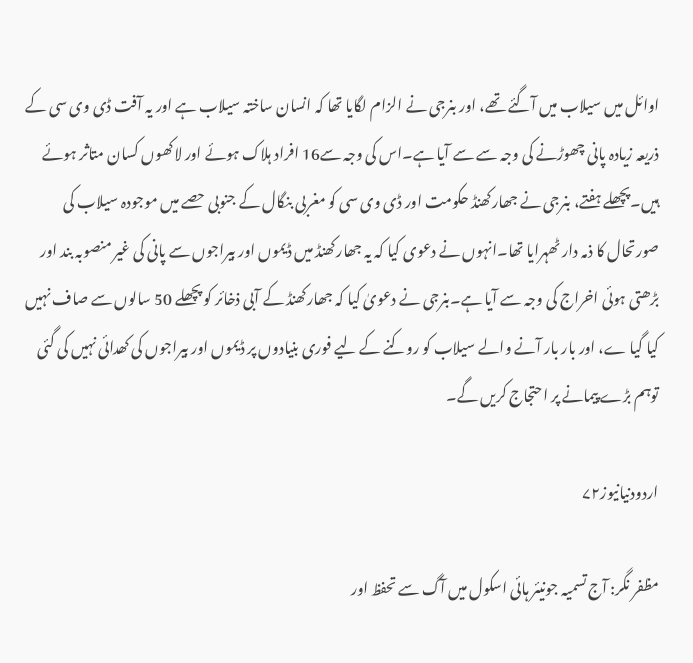اوائل میں سیلاب میں آگئے تھے، اور بنرجی نے الزام لگایا تھا کہ انسان ساختہ سیلاب ہے اور یہ آفت ڈی وی سی کے ذریعہ زیادہ پانی چھوڑنے کی وجہ سے سے آیا ہے۔اس کی وجہ سے16 افراد ہلاک ہوئے اور لاکھوں کسان متاثر ہوئے ہیں۔پچھلے ہفتے، بنرجی نے جھارکھنڈ حکومت اور ڈی وی سی کو مغربی بنگال کے جنوبی حصے میں موجودہ سیلاب کی صورتحال کا ذمہ دار ٹھہرایا تھا۔انہوں نے دعوی کیا کہ یہ جھارکھنڈ میں ڈیموں اور بیراجوں سے پانی کی غیر منصوبہ بند اور بڑھتی ہوئی اخراج کی وجہ سے آیا ہے۔بنرجی نے دعویٰ کیا کہ جھارکھنڈ کے آبی ذخائر کو پچھلے 50 سالوں سے صاف نہیں کیا گیا ے، اور بار بار آنے والے سیلاب کو روکنے کے لیے فوری بنیادوں پر ڈیموں اور بیراجوں کی کھدائی نہیں کی گئی توہم بڑے پیمانے پر احتجاج کریں گے۔

اردودنیانیوز۷۲

مظفر نگر: آج تسمیہ جونیئر ہائی اسکول میں آگ سے تحفظ اور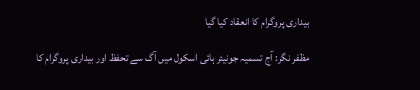بیداری پروگرام کا انعقاد کیا گیا

مظفر نگر: آج تسمیہ جونیئر ہائی اسکول میں آگ سے تحفظ اور بیداری پروگرام کا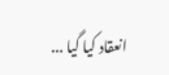انعقاد کیا گیا ...